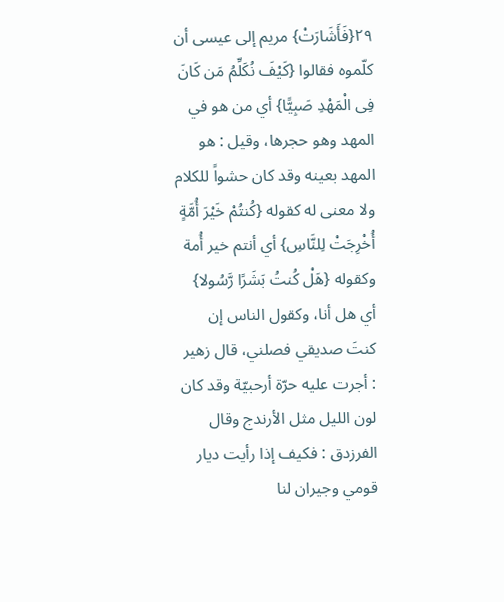٢٩{فَأَشَارَتْ} مريم إلى عيسى أن كلّموه فقالوا {كَيْفَ نُكَلِّمُ مَن كَانَ فِى الْمَهْدِ صَبِيًّا} أي من هو في المهد وهو حجرها، وقيل : هو المهد بعينه وقد كان حشواً للكلام ولا معنى له كقوله {كُنتُمْ خَيْرَ أُمَّةٍ أُخْرِجَتْ لِلنَّاسِ} أي أنتم خير أُمة وكقوله {هَلْ كُنتُ بَشَرًا رَّسُولا} أي هل أنا، وكقول الناس إن كنتَ صديقي فصلني، قال زهير : أجرت عليه حرّة أرحبيّة وقد كان لون الليل مثل الأرندج وقال الفرزدق : فكيف إذا رأيت ديار قومي وجيران لنا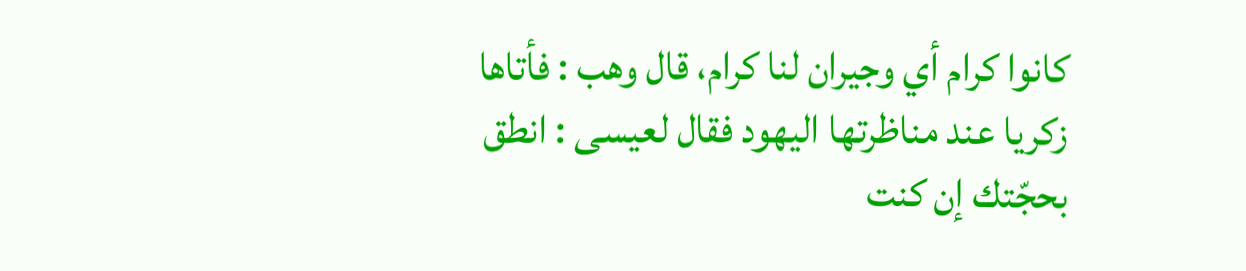كانوا كرام أي وجيران لنا كرام، قال وهب : فأتاها زكريا عند مناظرتها اليهود فقال لعيسى : انطق بحجّتك إن كنت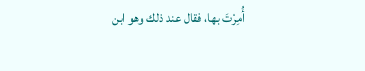أُمِرْتَ بها، فقال عند ذلك وهو ابن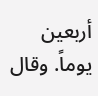أربعين يوماً. وقال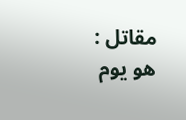مقاتل : هو يوم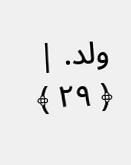ولد. |
﴿ ٢٩ ﴾